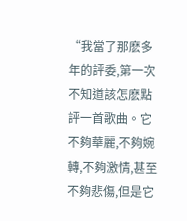“我當了那麽多年的評委,第一次不知道該怎麽點評一首歌曲。它不夠華麗,不夠婉轉,不夠激情,甚至不夠悲傷,但是它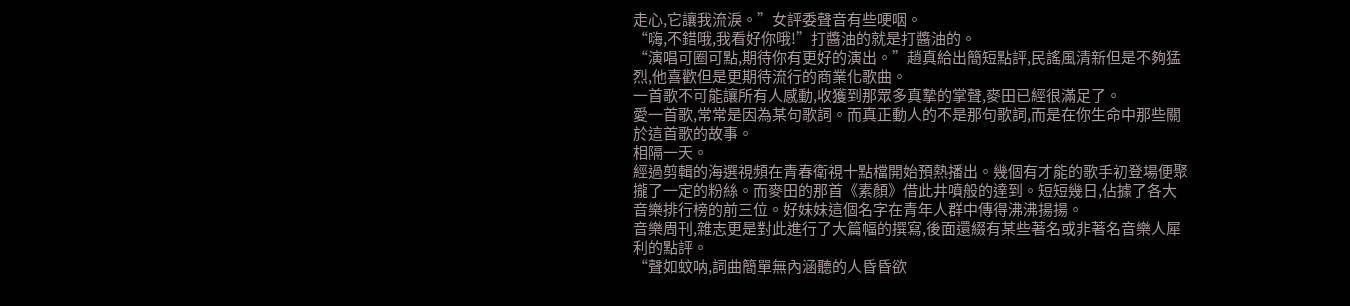走心,它讓我流淚。”女評委聲音有些哽咽。
“嗨,不錯哦,我看好你哦!”打醬油的就是打醬油的。
“演唱可圈可點,期待你有更好的演出。”趙真給出簡短點評,民謠風清新但是不夠猛烈,他喜歡但是更期待流行的商業化歌曲。
一首歌不可能讓所有人感動,收獲到那眾多真摯的掌聲,麥田已經很滿足了。
愛一首歌,常常是因為某句歌詞。而真正動人的不是那句歌詞,而是在你生命中那些關於這首歌的故事。
相隔一天。
經過剪輯的海選視頻在青春衛視十點檔開始預熱播出。幾個有才能的歌手初登場便聚攏了一定的粉絲。而麥田的那首《素顏》借此井噴般的達到。短短幾日,佔據了各大音樂排行榜的前三位。好妹妹這個名字在青年人群中傳得沸沸揚揚。
音樂周刊,雜志更是對此進行了大篇幅的撰寫,後面還綴有某些著名或非著名音樂人犀利的點評。
“聲如蚊呐,詞曲簡單無內涵聽的人昏昏欲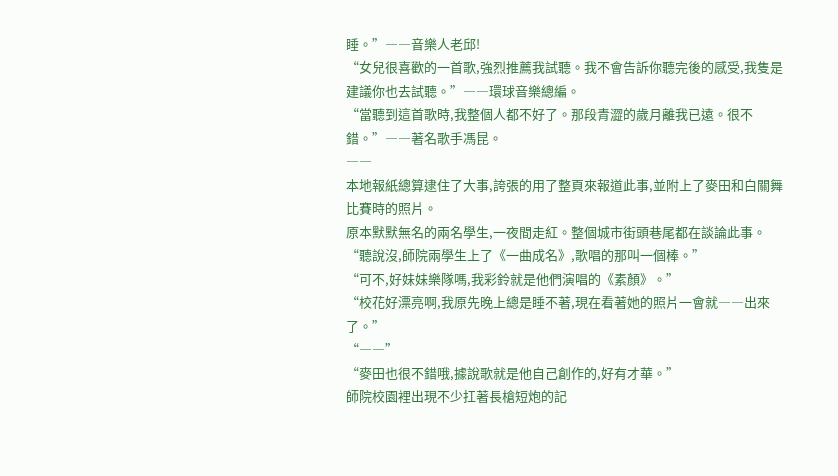睡。”――音樂人老邱!
“女兒很喜歡的一首歌,強烈推薦我試聽。我不會告訴你聽完後的感受,我隻是建議你也去試聽。”――環球音樂總編。
“當聽到這首歌時,我整個人都不好了。那段青澀的歲月離我已遠。很不錯。”――著名歌手馮昆。
――
本地報紙總算逮住了大事,誇張的用了整頁來報道此事,並附上了麥田和白關舞比賽時的照片。
原本默默無名的兩名學生,一夜間走紅。整個城市街頭巷尾都在談論此事。
“聽說沒,師院兩學生上了《一曲成名》,歌唱的那叫一個棒。”
“可不,好妹妹樂隊嗎,我彩鈴就是他們演唱的《素顏》。”
“校花好漂亮啊,我原先晚上總是睡不著,現在看著她的照片一會就――出來了。”
“――”
“麥田也很不錯哦,據說歌就是他自己創作的,好有才華。”
師院校園裡出現不少扛著長槍短炮的記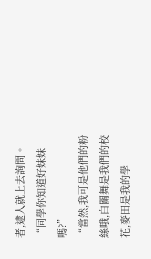者,逮人就上去詢問。
“同學你知道好妹妹嗎?”
“當然,我可是他們的粉絲哦,白關舞是我們的校花,麥田是我的學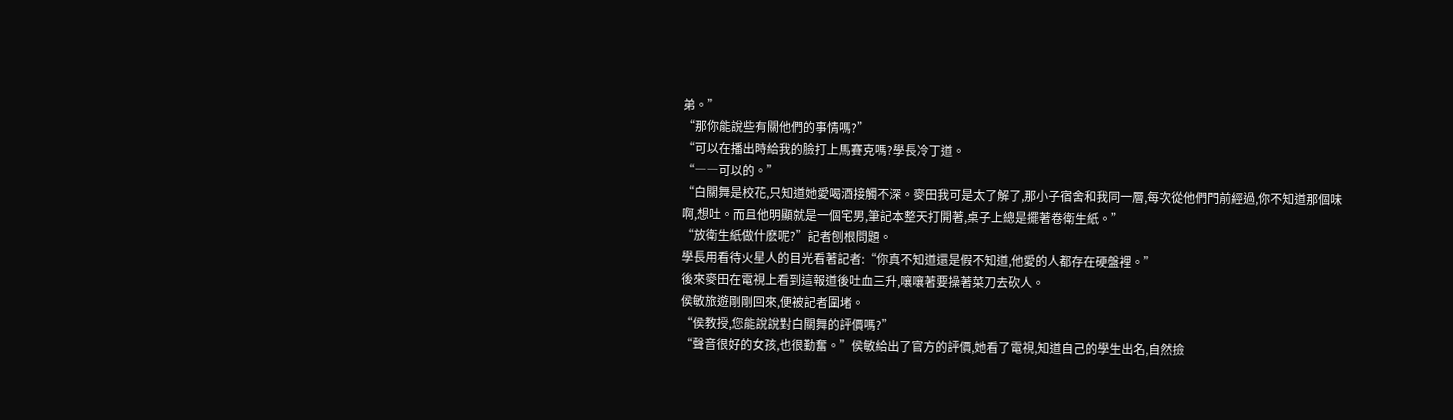弟。”
“那你能說些有關他們的事情嗎?”
“可以在播出時給我的臉打上馬賽克嗎?學長冷丁道。
“――可以的。”
“白關舞是校花,只知道她愛喝酒接觸不深。麥田我可是太了解了,那小子宿舍和我同一層,每次從他們門前經過,你不知道那個味啊,想吐。而且他明顯就是一個宅男,筆記本整天打開著,桌子上總是擺著卷衛生紙。”
“放衛生紙做什麽呢?”記者刨根問題。
學長用看待火星人的目光看著記者:“你真不知道還是假不知道,他愛的人都存在硬盤裡。”
後來麥田在電視上看到這報道後吐血三升,嚷嚷著要操著菜刀去砍人。
侯敏旅遊剛剛回來,便被記者圍堵。
“侯教授,您能說說對白關舞的評價嗎?”
“聲音很好的女孩,也很勤奮。”侯敏給出了官方的評價,她看了電視,知道自己的學生出名,自然撿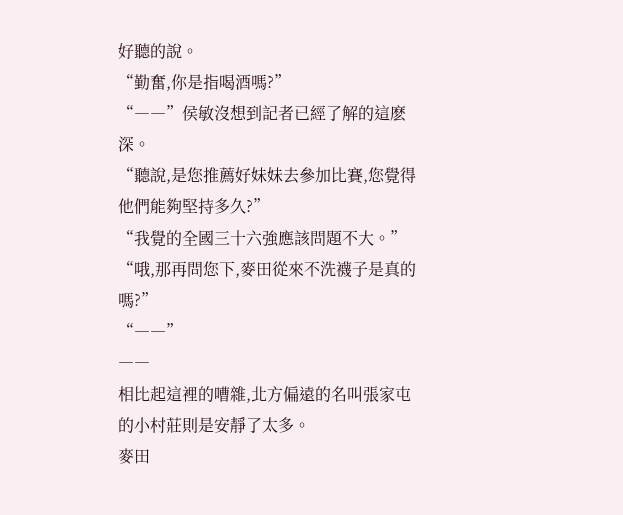好聽的說。
“勤奮,你是指喝酒嗎?”
“――”侯敏沒想到記者已經了解的這麽深。
“聽說,是您推薦好妹妹去參加比賽,您覺得他們能夠堅持多久?”
“我覺的全國三十六強應該問題不大。”
“哦,那再問您下,麥田從來不洗襪子是真的嗎?”
“――”
――
相比起這裡的嘈雜,北方偏遠的名叫張家屯的小村莊則是安靜了太多。
麥田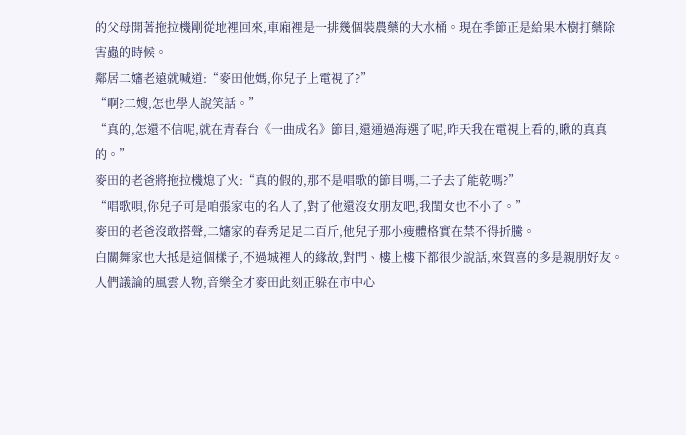的父母開著拖拉機剛從地裡回來,車廂裡是一排幾個裝農藥的大水桶。現在季節正是給果木樹打藥除害蟲的時候。
鄰居二嬸老遠就喊道:“麥田他媽,你兒子上電視了?”
“啊?二嫂,怎也學人說笑話。”
“真的,怎還不信呢,就在青春台《一曲成名》節目,還通過海選了呢,昨天我在電視上看的,瞅的真真的。”
麥田的老爸將拖拉機熄了火:“真的假的,那不是唱歌的節目嗎,二子去了能乾嗎?”
“唱歌唄,你兒子可是咱張家屯的名人了,對了他還沒女朋友吧,我閨女也不小了。”
麥田的老爸沒敢搭聲,二嬸家的春秀足足二百斤,他兒子那小瘦體格實在禁不得折騰。
白關舞家也大抵是這個樣子,不過城裡人的緣故,對門、樓上樓下都很少說話,來賀喜的多是親朋好友。
人們議論的風雲人物,音樂全才麥田此刻正躲在市中心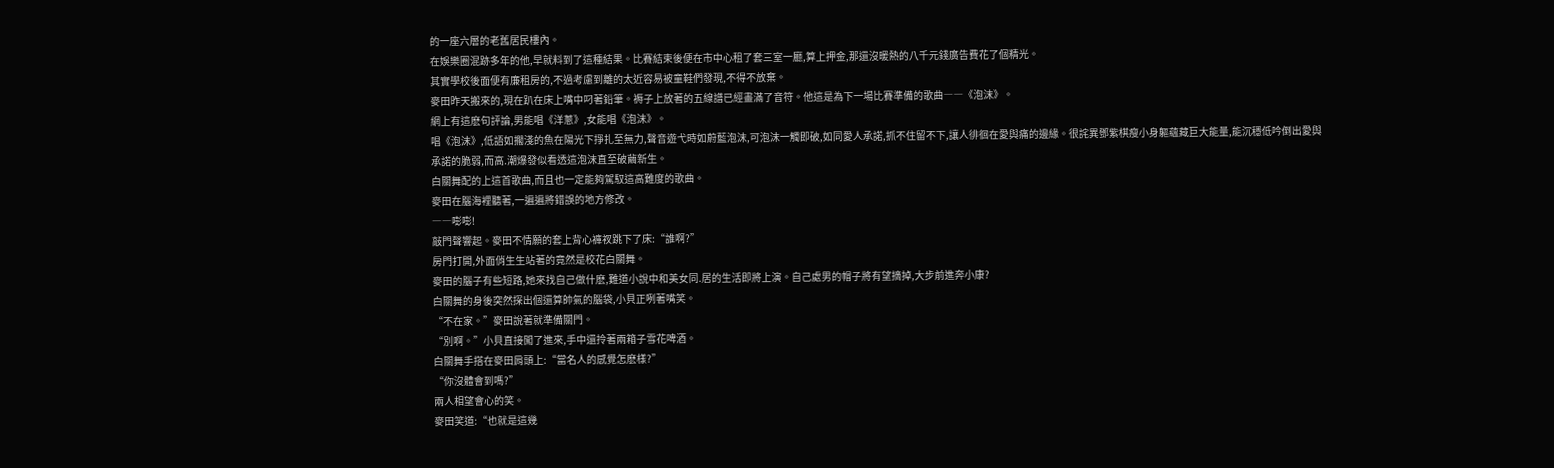的一座六層的老舊居民樓內。
在娛樂圈混跡多年的他,早就料到了這種結果。比賽結束後便在市中心租了套三室一廳,算上押金,那還沒暖熱的八千元錢廣告費花了個精光。
其實學校後面便有廉租房的,不過考慮到離的太近容易被童鞋們發現,不得不放棄。
麥田昨天搬來的,現在趴在床上嘴中叼著鉛筆。褥子上放著的五線譜已經畫滿了音符。他這是為下一場比賽準備的歌曲――《泡沫》。
網上有這麽句評論,男能唱《洋蔥》,女能唱《泡沫》。
唱《泡沫》,低語如擱淺的魚在陽光下掙扎至無力,聲音遊弋時如蔚藍泡沫,可泡沫一觸即破,如同愛人承諾,抓不住留不下,讓人徘徊在愛與痛的邊緣。很詫異鄧紫棋瘦小身軀蘊藏巨大能量,能沉穩低吟倒出愛與承諾的脆弱,而高.潮爆發似看透這泡沫直至破繭新生。
白關舞配的上這首歌曲,而且也一定能夠駕馭這高難度的歌曲。
麥田在腦海裡聽著,一遍遍將錯誤的地方修改。
――嘭嘭!
敲門聲響起。麥田不情願的套上背心褲衩跳下了床:“誰啊?”
房門打開,外面俏生生站著的竟然是校花白關舞。
麥田的腦子有些短路,她來找自己做什麽,難道小說中和美女同.居的生活即將上演。自己處男的帽子將有望摘掉,大步前進奔小康?
白關舞的身後突然探出個還算帥氣的腦袋,小貝正咧著嘴笑。
“不在家。”麥田說著就準備關門。
“別啊。”小貝直接闖了進來,手中還拎著兩箱子雪花啤酒。
白關舞手搭在麥田肩頭上:“當名人的感覺怎麽樣?”
“你沒體會到嗎?”
兩人相望會心的笑。
麥田笑道:“也就是這幾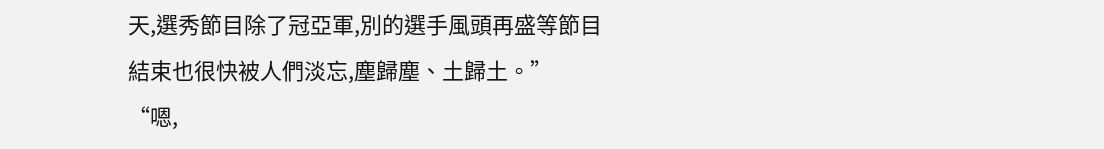天,選秀節目除了冠亞軍,別的選手風頭再盛等節目結束也很快被人們淡忘,塵歸塵、土歸土。”
“嗯,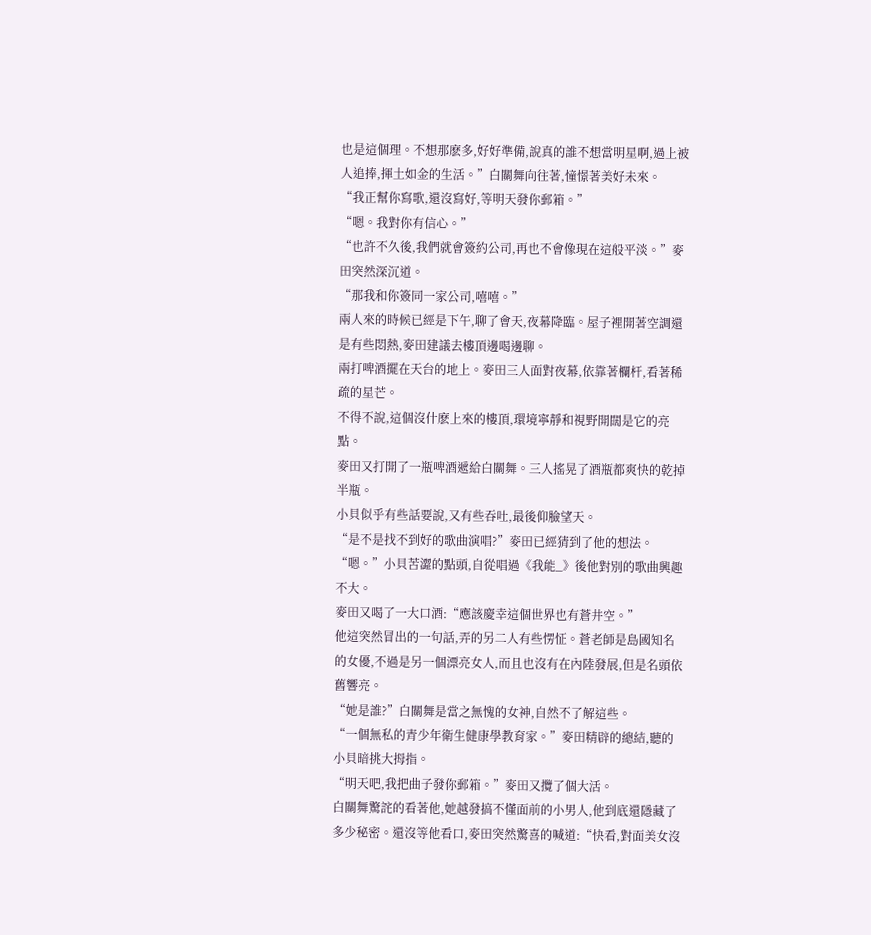也是這個理。不想那麽多,好好準備,說真的誰不想當明星啊,過上被人追捧,揮土如金的生活。”白關舞向往著,憧憬著美好未來。
“我正幫你寫歌,還沒寫好,等明天發你郵箱。”
“嗯。我對你有信心。”
“也許不久後,我們就會簽約公司,再也不會像現在這般平淡。”麥田突然深沉道。
“那我和你簽同一家公司,嘻嘻。”
兩人來的時候已經是下午,聊了會天,夜幕降臨。屋子裡開著空調還是有些悶熱,麥田建議去樓頂邊喝邊聊。
兩打啤酒擺在天台的地上。麥田三人面對夜幕,依靠著欄杆,看著稀疏的星芒。
不得不說,這個沒什麽上來的樓頂,環境寧靜和視野開闊是它的亮點。
麥田又打開了一瓶啤酒遞給白關舞。三人搖晃了酒瓶都爽快的乾掉半瓶。
小貝似乎有些話要說,又有些吞吐,最後仰臉望天。
“是不是找不到好的歌曲演唱?”麥田已經猜到了他的想法。
“嗯。”小貝苦澀的點頭,自從唱過《我能_》後他對別的歌曲興趣不大。
麥田又喝了一大口酒:“應該慶幸這個世界也有蒼井空。”
他這突然冒出的一句話,弄的另二人有些愣怔。蒼老師是島國知名的女優,不過是另一個漂亮女人,而且也沒有在內陸發展,但是名頭依舊響亮。
“她是誰?”白關舞是當之無愧的女神,自然不了解這些。
“一個無私的青少年衛生健康學教育家。”麥田精辟的總結,聽的小貝暗挑大拇指。
“明天吧,我把曲子發你郵箱。”麥田又攬了個大活。
白關舞驚詫的看著他,她越發搞不懂面前的小男人,他到底還隱藏了多少秘密。還沒等他看口,麥田突然驚喜的喊道:“快看,對面美女沒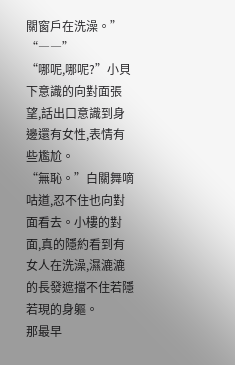關窗戶在洗澡。”
“――”
“哪呢,哪呢?”小貝下意識的向對面張望,話出口意識到身邊還有女性,表情有些尷尬。
“無恥。”白關舞嘀咕道,忍不住也向對面看去。小樓的對面,真的隱約看到有女人在洗澡,濕漉漉的長發遮擋不住若隱若現的身軀。
那最早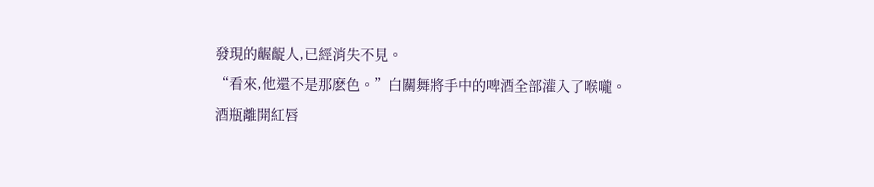發現的齷齪人,已經消失不見。
“看來,他還不是那麽色。”白關舞將手中的啤酒全部灌入了喉嚨。
酒瓶離開紅唇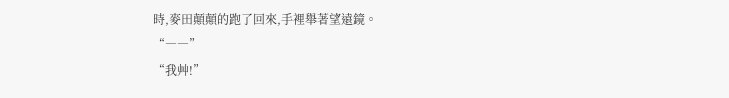時,麥田顛顛的跑了回來,手裡舉著望遠鏡。
“――”
“我艸!”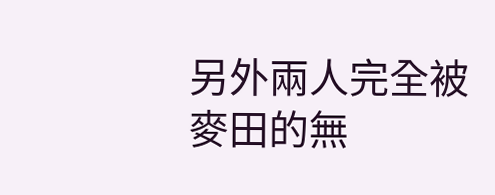另外兩人完全被麥田的無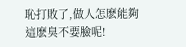恥打敗了,做人怎麽能夠這麽臭不要臉呢!